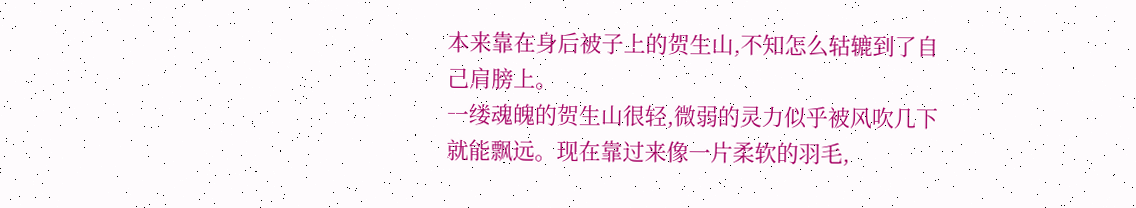本来靠在身后被子上的贺生山,不知怎么轱辘到了自己肩膀上。
一缕魂魄的贺生山很轻,微弱的灵力似乎被风吹几下就能飘远。现在靠过来像一片柔软的羽毛,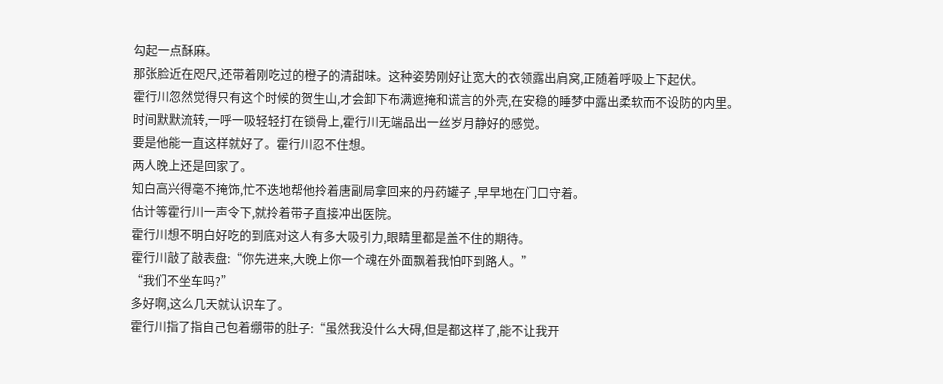勾起一点酥麻。
那张脸近在咫尺,还带着刚吃过的橙子的清甜味。这种姿势刚好让宽大的衣领露出肩窝,正随着呼吸上下起伏。
霍行川忽然觉得只有这个时候的贺生山,才会卸下布满遮掩和谎言的外壳,在安稳的睡梦中露出柔软而不设防的内里。
时间默默流转,一呼一吸轻轻打在锁骨上,霍行川无端品出一丝岁月静好的感觉。
要是他能一直这样就好了。霍行川忍不住想。
两人晚上还是回家了。
知白高兴得毫不掩饰,忙不迭地帮他拎着唐副局拿回来的丹药罐子 ,早早地在门口守着。
估计等霍行川一声令下,就拎着带子直接冲出医院。
霍行川想不明白好吃的到底对这人有多大吸引力,眼睛里都是盖不住的期待。
霍行川敲了敲表盘:“你先进来,大晚上你一个魂在外面飘着我怕吓到路人。”
“我们不坐车吗?”
多好啊,这么几天就认识车了。
霍行川指了指自己包着绷带的肚子:“虽然我没什么大碍,但是都这样了,能不让我开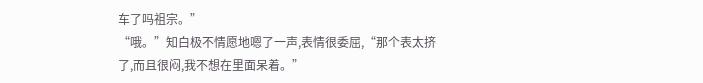车了吗祖宗。”
“哦。”知白极不情愿地嗯了一声,表情很委屈,“那个表太挤了,而且很闷,我不想在里面呆着。”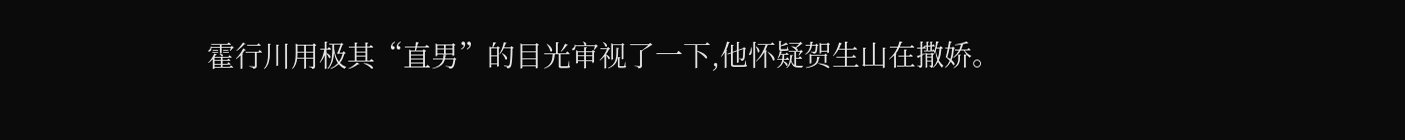霍行川用极其“直男”的目光审视了一下,他怀疑贺生山在撒娇。